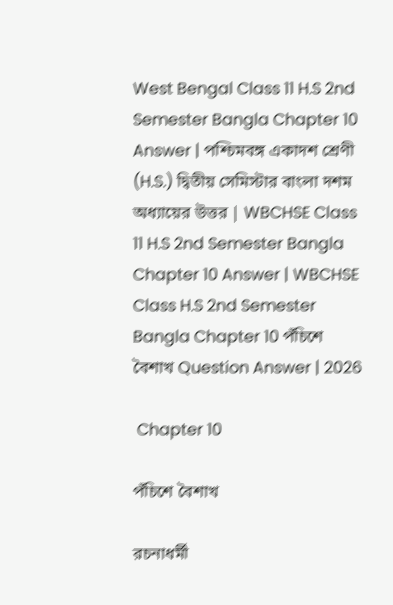West Bengal Class 11 H.S 2nd Semester Bangla Chapter 10 Answer | পশ্চিমবঙ্গ একাদশ শ্রেণী (H.S.) দ্বিতীয় সেমিস্টার বাংলা দশম অধ্যায়ের উত্তর | WBCHSE Class 11 H.S 2nd Semester Bangla Chapter 10 Answer | WBCHSE Class H.S 2nd Semester Bangla Chapter 10 পঁচিশে বৈশাখ Question Answer | 2026

 Chapter 10

পঁচিশে বৈশাখ

রচনাধর্মী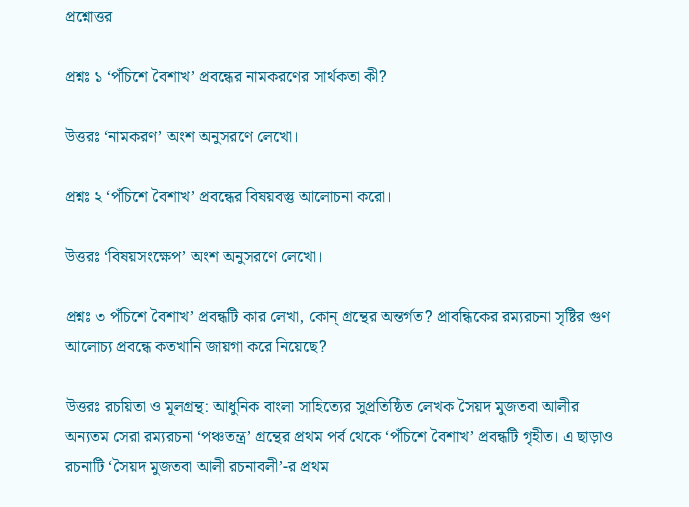প্রশ্নোত্তর

প্রশ্নঃ ১ ‘পঁচিশে বৈশাখ’ প্রবন্ধের নামকরণের সার্থকতা কী?

উত্তরঃ ‘নামকরণ’ অংশ অনুসরণে লেখো।

প্রশ্নঃ ২ ‘পঁচিশে বৈশাখ’ প্রবন্ধের বিষয়বস্তু আলোচনা করো।

উত্তরঃ ‘বিষয়সংক্ষেপ’ অংশ অনুসরণে লেখো।

প্রশ্নঃ ৩ পঁচিশে বৈশাখ’ প্রবন্ধটি কার লেখা, কোন্ গ্রন্থের অন্তর্গত? প্রাবন্ধিকের রম্যরচনা সৃষ্টির গুণ আলোচ্য প্রবন্ধে কতখানি জায়গা করে নিয়েছে?

উত্তরঃ রচয়িতা ও মূলগ্রন্থ: আধুনিক বাংলা সাহিত্যের সুপ্রতিষ্ঠিত লেখক সৈয়দ মুজতবা আলীর অন্যতম সেরা রম্যরচনা ‘পঞ্চতন্ত্র’ গ্রন্থের প্রথম পর্ব থেকে ‘পঁচিশে বৈশাখ’ প্রবন্ধটি গৃহীত। এ ছাড়াও রচনাটি ‘সৈয়দ মুজতবা আলী রচনাবলী’-র প্রথম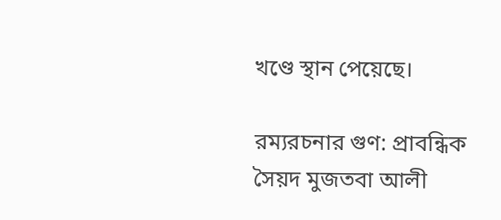খণ্ডে স্থান পেয়েছে।

রম্যরচনার গুণ: প্রাবন্ধিক সৈয়দ মুজতবা আলী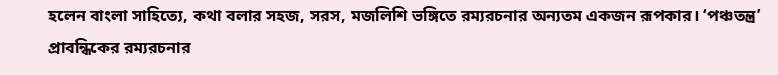হলেন বাংলা সাহিত্যে, কথা বলার সহজ, সরস, মজলিশি ভঙ্গিতে রম্যরচনার অন্যতম একজন রূপকার। ‘পঞ্চতন্ত্র’ প্রাবন্ধিকের রম্যরচনার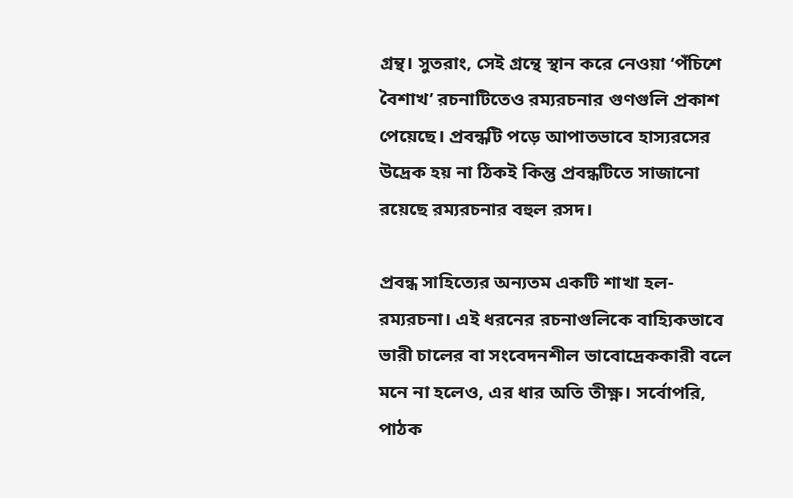গ্রন্থ। সুতরাং, সেই গ্রন্থে স্থান করে নেওয়া ‘পঁচিশে বৈশাখ’ রচনাটিতেও রম্যরচনার গুণগুলি প্রকাশ পেয়েছে। প্রবন্ধটি পড়ে আপাতভাবে হাস্যরসের উদ্রেক হয় না ঠিকই কিন্তু প্রবন্ধটিতে সাজানো রয়েছে রম্যরচনার বহুল রসদ।

প্রবন্ধ সাহিত্যের অন্যতম একটি শাখা হল-রম্যরচনা। এই ধরনের রচনাগুলিকে বাহ্যিকভাবে ভারী চালের বা সংবেদনশীল ভাবোদ্রেককারী বলে মনে না হলেও, এর ধার অতি তীক্ষ্ণ। সর্বোপরি, পাঠক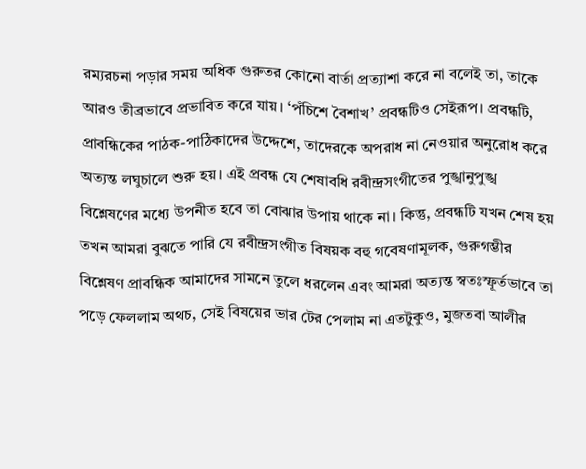রম্যরচনা পড়ার সময় অধিক গুরুতর কোনো বার্তা প্রত্যাশা করে না বলেই তা, তাকে আরও তীব্রভাবে প্রভাবিত করে যায়। ‘পঁচিশে বৈশাখ’ প্রবন্ধটিও সেইরূপ। প্রবন্ধটি, প্রাবন্ধিকের পাঠক-পাঠিকাদের উদ্দেশে, তাদেরকে অপরাধ না নেওয়ার অনুরোধ করে অত্যন্ত লঘুচালে শুরু হয়। এই প্রবন্ধ যে শেষাবধি রবীন্দ্রসংগীতের পুঙ্খানুপুঙ্খ বিশ্লেষণের মধ্যে উপনীত হবে তা বোঝার উপায় থাকে না। কিন্তু, প্রবন্ধটি যখন শেষ হয় তখন আমরা বুঝতে পারি যে রবীন্দ্রসংগীত বিষয়ক বহু গবেষণামূলক, গুরুগম্ভীর বিশ্লেষণ প্রাবন্ধিক আমাদের সামনে তুলে ধরলেন এবং আমরা অত্যন্ত স্বতঃস্ফূর্তভাবে তা পড়ে ফেললাম অথচ, সেই বিষয়ের ভার টের পেলাম না এতটুকুও, মুজতবা আলীর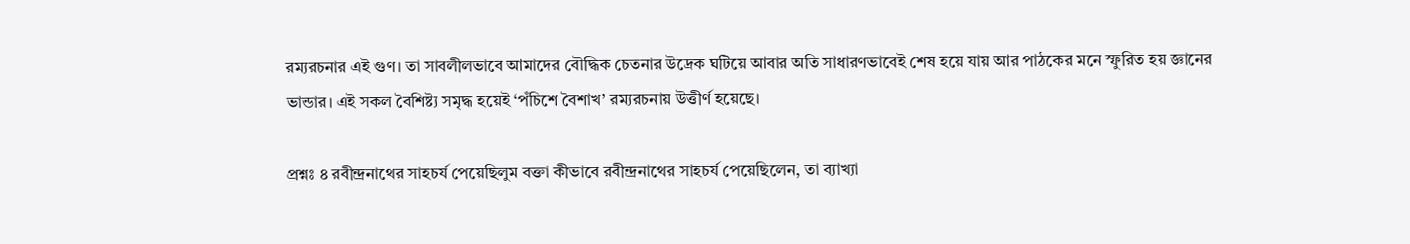রম্যরচনার এই গুণ। তা সাবলীলভাবে আমাদের বৌদ্ধিক চেতনার উদ্রেক ঘটিয়ে আবার অতি সাধারণভাবেই শেষ হয়ে যায় আর পাঠকের মনে স্ফুরিত হয় জ্ঞানের ভান্ডার। এই সকল বৈশিষ্ট্য সমৃদ্ধ হয়েই ‘পঁচিশে বৈশাখ’ রম্যরচনায় উত্তীর্ণ হয়েছে।

প্রশ্নঃ ৪ রবীন্দ্রনাথের সাহচর্য পেয়েছিলুম বক্তা কীভাবে রবীন্দ্রনাথের সাহচর্য পেয়েছিলেন, তা ব্যাখ্যা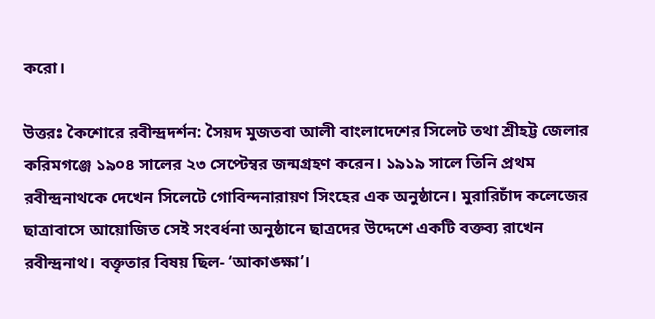করো।

উত্তরঃ কৈশোরে রবীন্দ্রদর্শন: সৈয়দ মুজতবা আলী বাংলাদেশের সিলেট তথা শ্রীহট্ট জেলার করিমগঞ্জে ১৯০৪ সালের ২৩ সেপ্টেম্বর জন্মগ্রহণ করেন। ১৯১৯ সালে তিনি প্রথম রবীন্দ্রনাথকে দেখেন সিলেটে গোবিন্দনারায়ণ সিংহের এক অনুষ্ঠানে। মুরারিচাঁদ কলেজের ছাত্রাবাসে আয়োজিত সেই সংবর্ধনা অনুষ্ঠানে ছাত্রদের উদ্দেশে একটি বক্তব্য রাখেন রবীন্দ্রনাথ। বক্তৃতার বিষয় ছিল- ‘আকাঙ্ক্ষা’।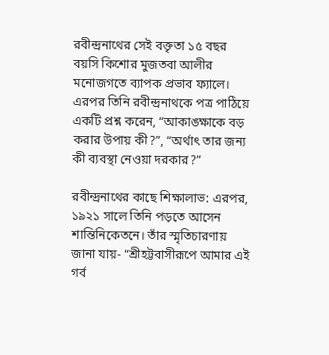রবীন্দ্রনাথের সেই বক্তৃতা ১৫ বছর বয়সি কিশোর মুজতবা আলীর মনোজগতে ব্যাপক প্রভাব ফ্যালে। এরপর তিনি রবীন্দ্রনাথকে পত্র পাঠিয়ে একটি প্রশ্ন করেন, “আকাঙ্ক্ষাকে বড় করার উপায় কী?”, “অর্থাৎ তার জন্য কী ব্যবস্থা নেওয়া দরকার?”

রবীন্দ্রনাথের কাছে শিক্ষালাভ: এরপর, ১৯২১ সালে তিনি পড়তে আসেন শান্তিনিকেতনে। তাঁর স্মৃতিচারণায় জানা যায়- “শ্রীহট্টবাসীরূপে আমার এই গর্ব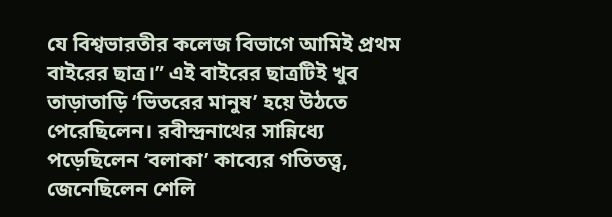যে বিশ্বভারতীর কলেজ বিভাগে আমিই প্রথম বাইরের ছাত্র।” এই বাইরের ছাত্রটিই খুব তাড়াতাড়ি ‘ভিতরের মানুষ’ হয়ে উঠতে পেরেছিলেন। রবীন্দ্রনাথের সান্নিধ্যে পড়েছিলেন ‘বলাকা’ কাব্যের গতিতত্ত্ব, জেনেছিলেন শেলি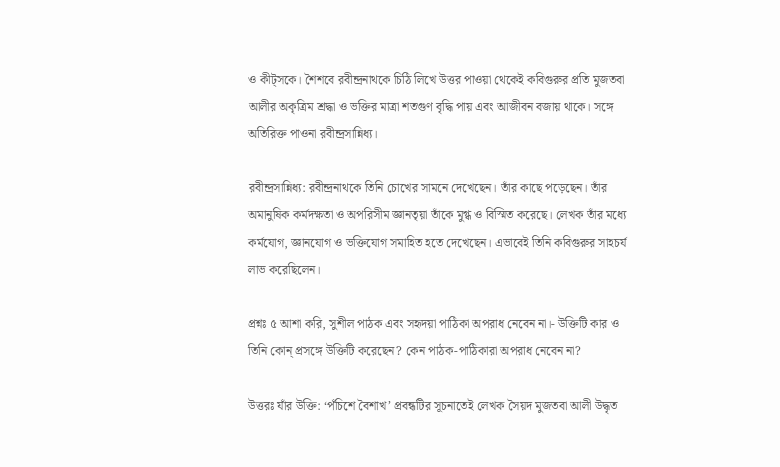ও কীট্সকে। শৈশবে রবীন্দ্রনাথকে চিঠি লিখে উত্তর পাওয়া থেকেই কবিগুরুর প্রতি মুজতবা আলীর অকৃত্রিম শ্রদ্ধা ও ভক্তির মাত্রা শতগুণ বৃদ্ধি পায় এবং আজীবন বজায় থাকে। সঙ্গে অতিরিক্ত পাওনা রবীন্দ্রসান্নিধ্য।

রবীন্দ্রসান্নিধ্য: রবীন্দ্রনাথকে তিনি চোখের সামনে দেখেছেন। তাঁর কাছে পড়েছেন। তাঁর অমানুষিক কর্মদক্ষতা ও অপরিসীম জ্ঞানতৃয়া তাঁকে মুগ্ধ ও বিস্মিত করেছে। লেখক তাঁর মধ্যে কর্মযোগ, জ্ঞানযোগ ও ভক্তিযোগ সমাহিত হতে দেখেছেন। এভাবেই তিনি কবিগুরুর সাহচর্য লাভ করেছিলেন।

প্রশ্নঃ ৫ আশা করি, সুশীল পাঠক এবং সহৃদয়া পাঠিকা অপরাধ নেবেন না।- উক্তিটি কার ও তিনি কোন্ প্রসঙ্গে উক্তিটি করেছেন? কেন পাঠক-পাঠিকারা অপরাধ নেবেন না?

উত্তরঃ যাঁর উক্তি: ‘পঁচিশে বৈশাখ’ প্রবন্ধটির সূচনাতেই লেখক সৈয়দ মুজতবা আলী উদ্ধৃত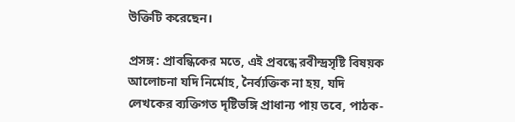উক্তিটি করেছেন।

প্রসঙ্গ: প্রাবন্ধিকের মতে, এই প্রবন্ধে রবীন্দ্রসৃষ্টি বিষয়ক আলোচনা যদি নির্মোহ, নৈর্ব্যক্তিক না হয়, যদি লেখকের ব্যক্তিগত দৃষ্টিভঙ্গি প্রাধান্য পায় তবে, পাঠক-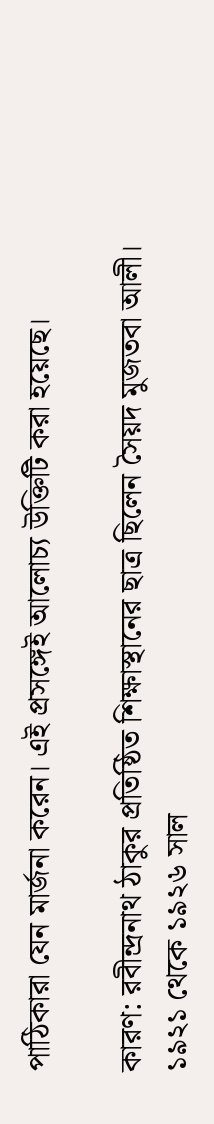পাঠিকারা যেন মার্জনা করেন। এই প্রসঙ্গেই আলোচ্য উক্তিটি করা হয়েছে।

কারণ: রবীন্দ্রনাথ ঠাকুর প্রতিষ্ঠিত শিক্ষাস্থানের ছাত্র ছিলেন সৈয়দ মুজতবা আলী। ১৯২১ থেকে ১৯২৬ সাল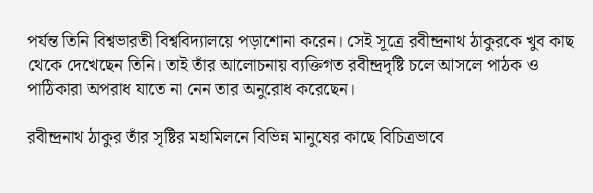পর্যন্ত তিনি বিশ্বভারতী বিশ্ববিদ্যালয়ে পড়াশোনা করেন। সেই সূত্রে রবীন্দ্রনাথ ঠাকুরকে খুব কাছ থেকে দেখেছেন তিনি। তাই তাঁর আলোচনায় ব্যক্তিগত রবীন্দ্রদৃষ্টি চলে আসলে পাঠক ও পাঠিকারা অপরাধ যাতে না নেন তার অনুরোধ করেছেন।

রবীন্দ্রনাথ ঠাকুর তাঁর সৃষ্টির মহামিলনে বিভিন্ন মানুষের কাছে বিচিত্রভাবে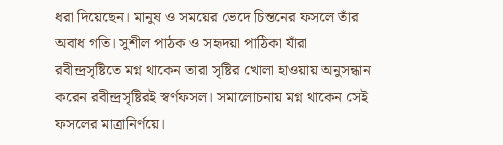ধরা দিয়েছেন। মানুষ ও সময়ের ভেদে চিন্তনের ফসলে তাঁর অবাধ গতি। সুশীল পাঠক ও সহৃদয়া পাঠিকা যাঁরা রবীন্দ্রসৃষ্টিতে মগ্ন থাকেন তারা সৃষ্টির খোলা হাওয়ায় অনুসন্ধান করেন রবীন্দ্রসৃষ্টিরই স্বর্ণফসল। সমালোচনায় মগ্ন থাকেন সেই ফসলের মাত্রানির্ণয়ে।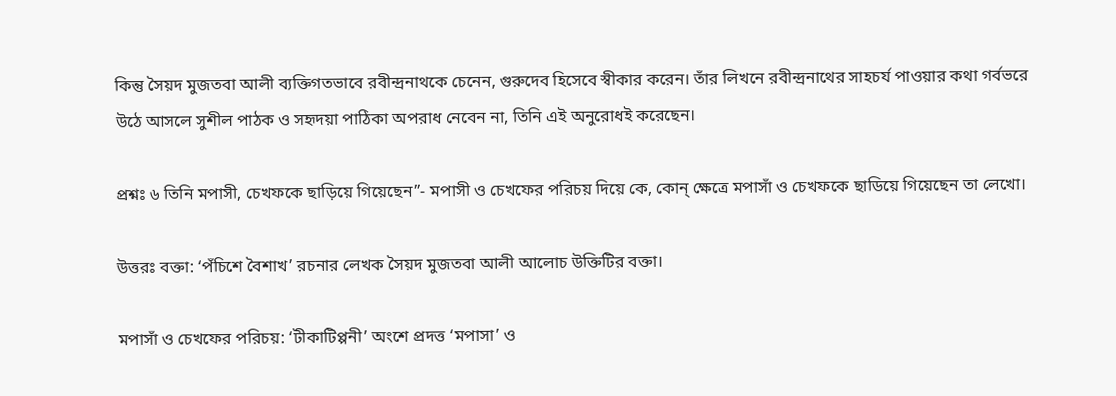কিন্তু সৈয়দ মুজতবা আলী ব্যক্তিগতভাবে রবীন্দ্রনাথকে চেনেন, গুরুদেব হিসেবে স্বীকার করেন। তাঁর লিখনে রবীন্দ্রনাথের সাহচর্য পাওয়ার কথা গর্বভরে উঠে আসলে সুশীল পাঠক ও সহৃদয়া পাঠিকা অপরাধ নেবেন না, তিনি এই অনুরোধই করেছেন।

প্রশ্নঃ ৬ তিনি মপাসী, চেখফকে ছাড়িয়ে গিয়েছেন”- মপাসী ও চেখফের পরিচয় দিয়ে কে, কোন্ ক্ষেত্রে মপাসাঁ ও চেখফকে ছাডিয়ে গিয়েছেন তা লেখো।

উত্তরঃ বক্তা: ‘পঁচিশে বৈশাখ’ রচনার লেখক সৈয়দ মুজতবা আলী আলোচ উক্তিটির বক্তা।

মপাসাঁ ও চেখফের পরিচয়: ‘টীকাটিপ্পনী’ অংশে প্রদত্ত ‘মপাসা’ ও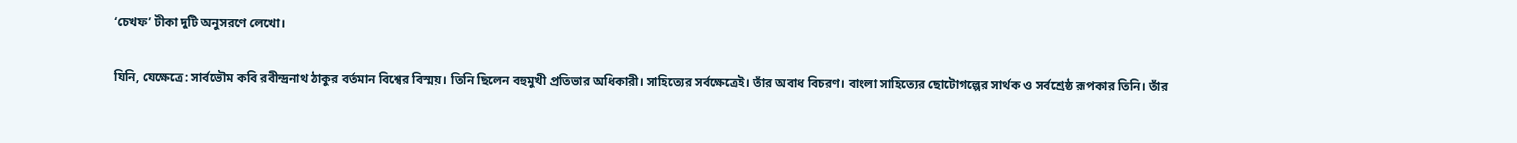‘চেখফ’ টীকা দুটি অনুসরণে লেখো।

যিনি, যেক্ষেত্রে: সার্বভৌম কবি রবীন্দ্রনাথ ঠাকুর বর্তমান বিশ্বের বিস্ময়। তিনি ছিলেন বহুমুখী প্রতিভার অধিকারী। সাহিত্যের সর্বক্ষেত্রেই। তাঁর অবাধ বিচরণ। বাংলা সাহিত্যের ছোটোগল্পের সার্থক ও সর্বশ্রেষ্ঠ রূপকার তিনি। তাঁর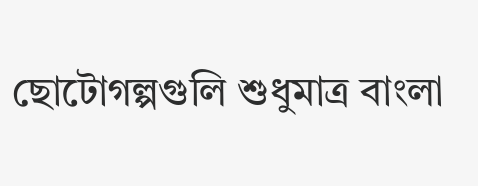ছোটোগল্পগুলি শুধুমাত্র বাংলা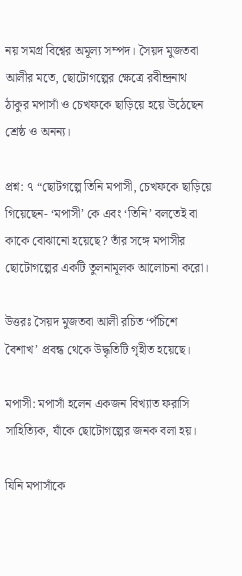নয় সমগ্র বিশ্বের অমূল্য সম্পদ। সৈয়দ মুজতবা আলীর মতে, ছোটোগল্পের ক্ষেত্রে রবীন্দ্রনাথ ঠাকুর মপাসাঁ ও চেখফকে ছাড়িয়ে হয়ে উঠেছেন শ্রেষ্ঠ ও অনন্য।

প্রশ্ন: ৭ “ছোটগল্পে তিনি মপাসী, চেখফকে ছাড়িয়ে গিয়েছেন- ‘মপাসী’ কে এবং ‘তিনি’ বলতেই বা কাকে বোঝানো হয়েছে? তাঁর সঙ্গে মপাসীর ছোটোগল্পের একটি তুলনামূলক আলোচনা করো।

উত্তরঃ সৈয়দ মুজতবা আলী রচিত ‘পঁচিশে বৈশাখ’ প্রবন্ধ থেকে উদ্ধৃতিটি গৃহীত হয়েছে।

মপাসী: মপাসাঁ হলেন একজন বিখ্যাত ফরাসি সাহিত্যিক, যাঁকে ছোটোগল্পের জনক বলা হয়।

যিনি মপাসাঁকে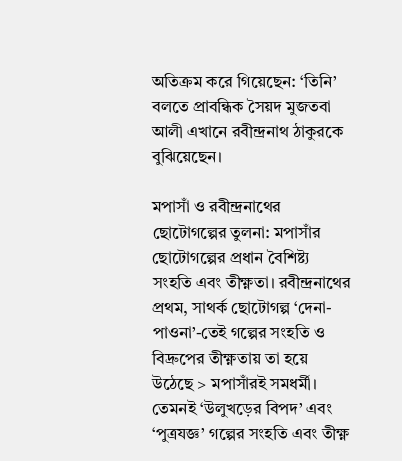অতিক্রম করে গিয়েছেন: ‘তিনি’ বলতে প্রাবন্ধিক সৈয়দ মুজতবা আলী এখানে রবীন্দ্রনাথ ঠাকুরকে বুঝিয়েছেন।

মপাসাঁ ও রবীন্দ্রনাথের ছোটোগল্পের তুলনা: মপাসাঁর ছোটোগল্পের প্রধান বৈশিষ্ট্য সংহতি এবং তীক্ষ্ণতা। রবীন্দ্রনাথের প্রথম, সাথর্ক ছোটোগল্প ‘দেনা-পাওনা’-তেই গল্পের সংহতি ও বিদ্রুপের তীক্ষ্ণতায় তা হয়ে উঠেছে > মপাসাঁরই সমধর্মী। তেমনই ‘উলুখড়ের বিপদ’ এবং ‘পুত্রযজ্ঞ’ গল্পের সংহতি এবং তীক্ষ্ণ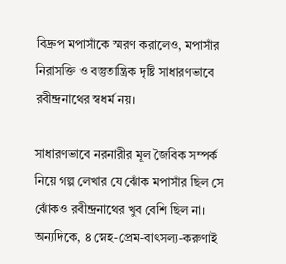বিদ্রুপ মপাসাঁকে স্মরণ করালেও, মপাসাঁর নিরাসক্তি ও বস্তুতান্ত্রিক দৃষ্টি সাধারণভাবে রবীন্দ্রনাথের স্বধর্ম নয়।

সাধারণভাবে নরনারীর মূল জৈবিক সম্পর্ক নিয়ে গল্প লেখার যে ঝোঁক মপাসাঁর ছিল সে ঝোঁকও রবীন্দ্রনাথের খুব বেশি ছিল না। অন্যদিকে, ৪ স্নেহ-প্রেম-বাৎসল্য-করুণাই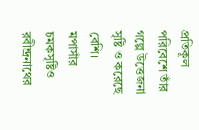প্রতিকূল পরিবেশে তাঁর গল্পে উত্তেজনা সৃষ্টি ও করেছে বেশি। মপাসাঁর চমকসৃষ্টিও রবীন্দ্রনাথের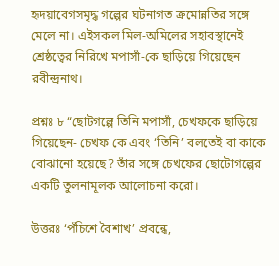হৃদয়াবেগসমৃদ্ধ গল্পের ঘটনাগত ক্রমোন্নতির সঙ্গে মেলে না। এইসকল মিল-অমিলের সহাবস্থানেই শ্রেষ্ঠত্বের নিরিখে মপাসাঁ-কে ছাড়িয়ে গিয়েছেন রবীন্দ্রনাথ।

প্রশ্নঃ ৮ “ছোটগল্পে তিনি মপাসাঁ, চেখফকে ছাড়িয়ে গিয়েছেন- চেখফ কে এবং ‘তিনি’ বলতেই বা কাকে বোঝানো হয়েছে? তাঁর সঙ্গে চেখফের ছোটোগল্পের একটি তুলনামূলক আলোচনা করো।

উত্তরঃ ‘পঁচিশে বৈশাখ’ প্রবন্ধে,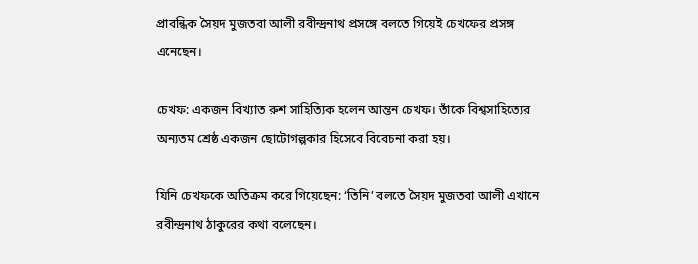প্রাবন্ধিক সৈয়দ মুজতবা আলী রবীন্দ্রনাথ প্রসঙ্গে বলতে গিয়েই চেখফের প্রসঙ্গ এনেছেন।

চেখফ: একজন বিখ্যাত রুশ সাহিত্যিক হলেন আন্তন চেখফ। তাঁকে বিশ্বসাহিত্যের অন্যতম শ্রেষ্ঠ একজন ছোটোগল্পকার হিসেবে বিবেচনা করা হয়।

যিনি চেখফকে অতিক্রম করে গিয়েছেন: ‘তিনি’ বলতে সৈয়দ মুজতবা আলী এখানে রবীন্দ্রনাথ ঠাকুরের কথা বলেছেন।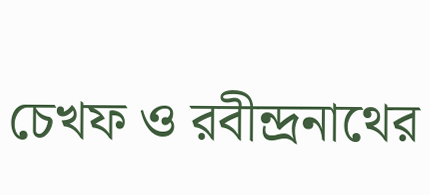চেখফ ও রবীন্দ্রনাথের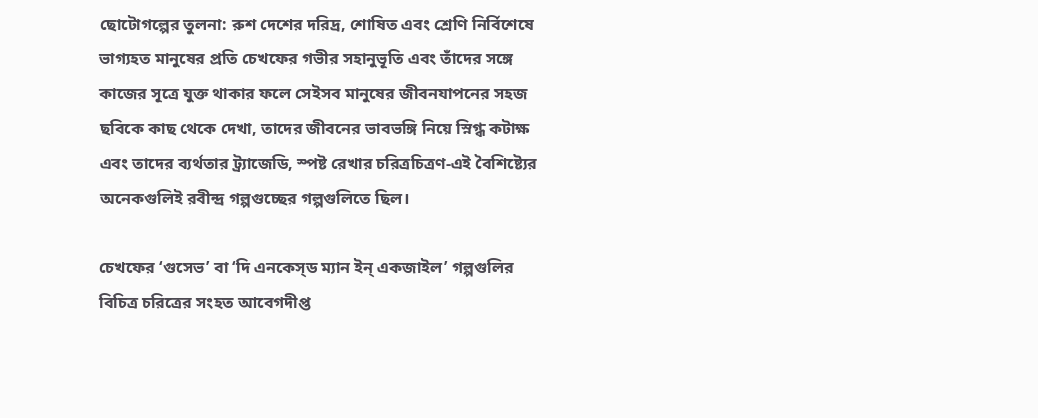ছোটোগল্পের তুলনা: রুশ দেশের দরিদ্র, শোষিত এবং শ্রেণি নির্বিশেষে ভাগ্যহত মানুষের প্রতি চেখফের গভীর সহানুভূতি এবং তাঁদের সঙ্গে কাজের সূত্রে যুক্ত থাকার ফলে সেইসব মানুষের জীবনযাপনের সহজ ছবিকে কাছ থেকে দেখা, তাদের জীবনের ভাবভঙ্গি নিয়ে স্নিগ্ধ কটাক্ষ এবং তাদের ব্যর্থতার ট্র্যাজেডি, স্পষ্ট রেখার চরিত্রচিত্রণ-এই বৈশিষ্ট্যের অনেকগুলিই রবীন্দ্র গল্পগুচ্ছের গল্পগুলিতে ছিল।

চেখফের ‘গুসেভ’ বা ‘দি এনকেস্ড ম্যান ইন্ একজাইল’ গল্পগুলির বিচিত্র চরিত্রের সংহত আবেগদীপ্ত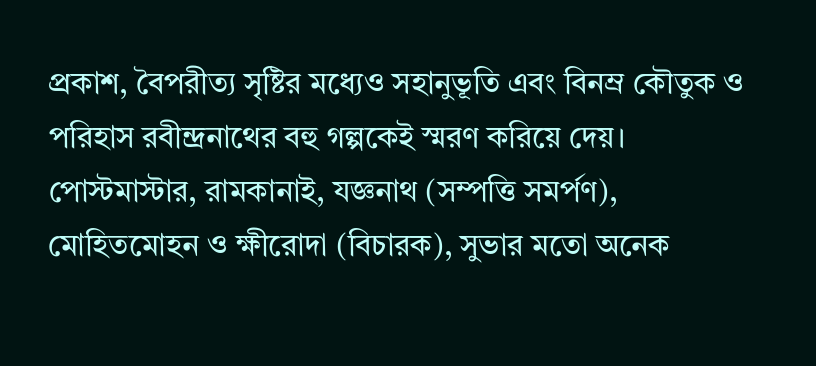প্রকাশ, বৈপরীত্য সৃষ্টির মধ্যেও সহানুভূতি এবং বিনম্র কৌতুক ও পরিহাস রবীন্দ্রনাথের বহু গল্পকেই স্মরণ করিয়ে দেয়। পোস্টমাস্টার, রামকানাই, যজ্ঞনাথ (সম্পত্তি সমর্পণ), মোহিতমোহন ও ক্ষীরোদা (বিচারক), সুভার মতো অনেক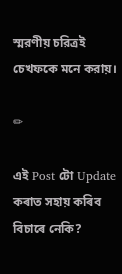স্মরণীয় চরিত্রই চেখফকে মনে করায়।

✏

এই Post টো Update কৰাত সহায় কৰিব বিচাৰে নেকি?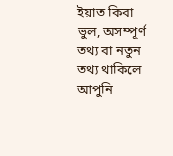ইয়াত কিবা ভুল, অসম্পূৰ্ণ তথ্য বা নতুন তথ্য থাকিলে আপুনি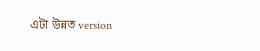এটা উন্নত version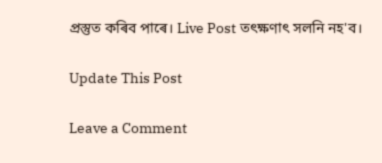প্ৰস্তুত কৰিব পাৰে। Live Post তৎক্ষণাৎ সলনি নহ'ব।

Update This Post

Leave a Comment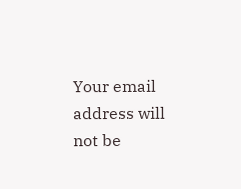Your email address will not be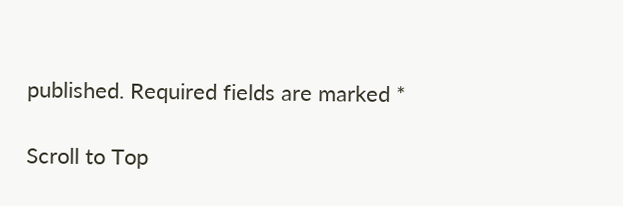published. Required fields are marked *

Scroll to Top